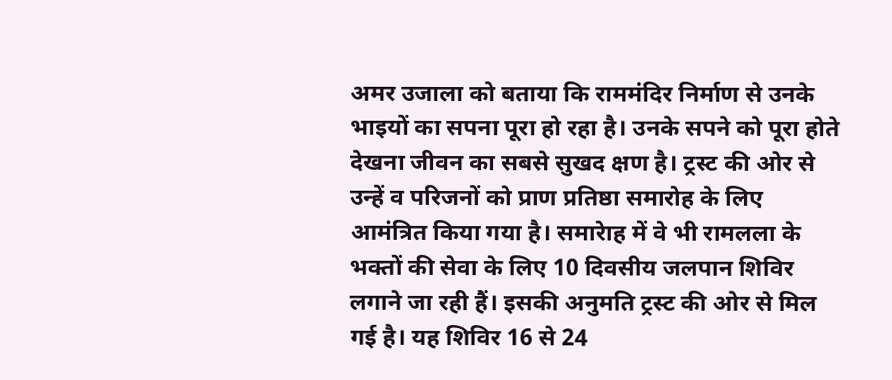अमर उजाला को बताया कि राममंदिर निर्माण से उनके भाइयों का सपना पूरा हो रहा है। उनके सपने को पूरा होते देखना जीवन का सबसे सुखद क्षण है। ट्रस्ट की ओर से उन्हें व परिजनों को प्राण प्रतिष्ठा समारोह के लिए आमंत्रित किया गया है। समारेाह में वे भी रामलला के भक्तों की सेवा के लिए 10 दिवसीय जलपान शिविर लगाने जा रही हैं। इसकी अनुमति ट्रस्ट की ओर से मिल गई है। यह शिविर 16 से 24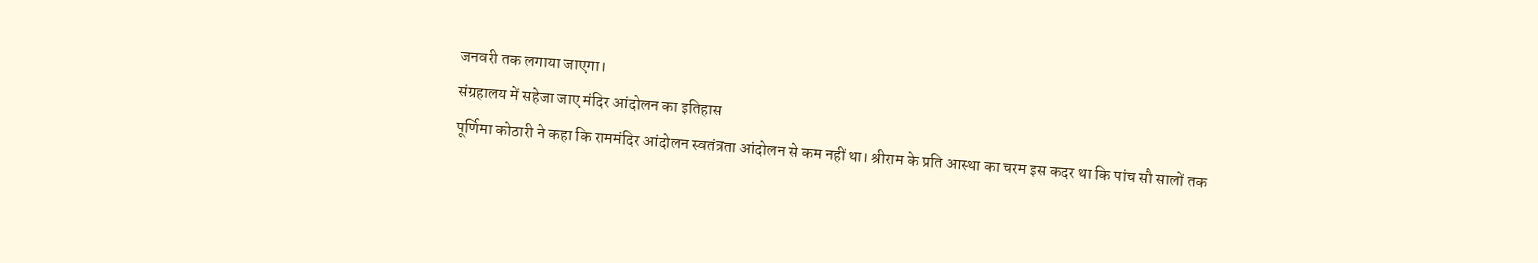जनवरी तक लगाया जाएगा।
संग्रहालय में सहेजा जाए मंदिर आंदोलन का इतिहास
पूर्णिमा कोठारी ने कहा कि राममंदिर आंदोलन स्वतंत्रता आंदोलन से कम नहीं था। श्रीराम के प्रति आस्था का चरम इस कदर था कि पांच सौ सालों तक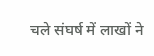चले संघर्ष में लाखों ने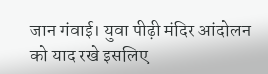जान गंवाई। युवा पीढ़ी मंदिर आंदोलन को याद रखे इसलिए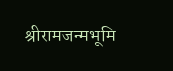श्रीरामजन्मभूमि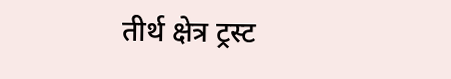तीर्थ क्षेत्र ट्रस्ट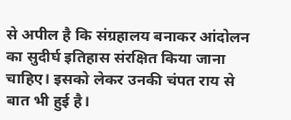से अपील है कि संग्रहालय बनाकर आंदोलन का सुदीर्घ इतिहास संरक्षित किया जाना चाहिए। इसको लेकर उनकी चंपत राय से बात भी हुई है।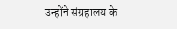उन्होंने संग्रहालय के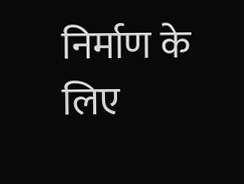निर्माण के लिए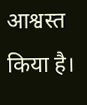आश्वस्त किया है।